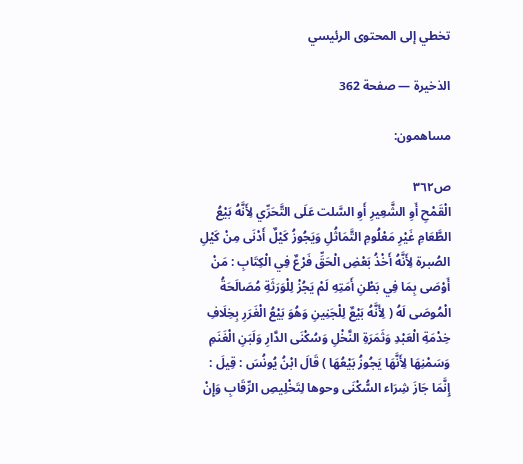تخطي إلى المحتوى الرئيسي

الذخيرة — صفحة 362

مساهمون:

ص٣٦٢
الْقَمْحِ أَوِ الشَّعِيرِ أَوِ السَّلت عَلَى التَّحَرِّي لِأَنَّهُ بَيْعُ الطَّعَامِ غَيْرِ مَعْلُومِ التَّمَاثُلِ وَيَجُوزُ كَيْلٌ أَدْنَى مِنْ كَيْلِ الصُبرة لِأَنَّهُ أَخْذُ بَعْضِ الْحَقِّ فَرْعٌ فِي الْكِتَابِ : مَنْ أَوْصَى بِمَا فِي بَطْنِ أَمَتِهِ لَمْ يَجُزْ لِلْوَرَثَةِ مُصَالَحَةُ الْمُوصَى لَهُ ( لِأَنَّهُ بَيْعٌ لِلْجَنِينِ وَهُوَ بَيْعُ الْغَرَرِ بِخِلَافِ خِدْمَةِ الْعَبْدِ وَثَمَرَةِ النَّخْلِ وَسُكْنَى الدَّارِ وَلَبَنِ الْغَنَمِ وَسَمْنِهَا لِأَنَّهَا يَجُوزُ بَيْعُهَا ) قَالَ ابْنُ يُونُسَ : قِيلَ : إِنَّمَا جَازَ شِرَاء السُّكْنَى وحوها لِتَخْلِيصِ الرِّقَابِ وَإِنْ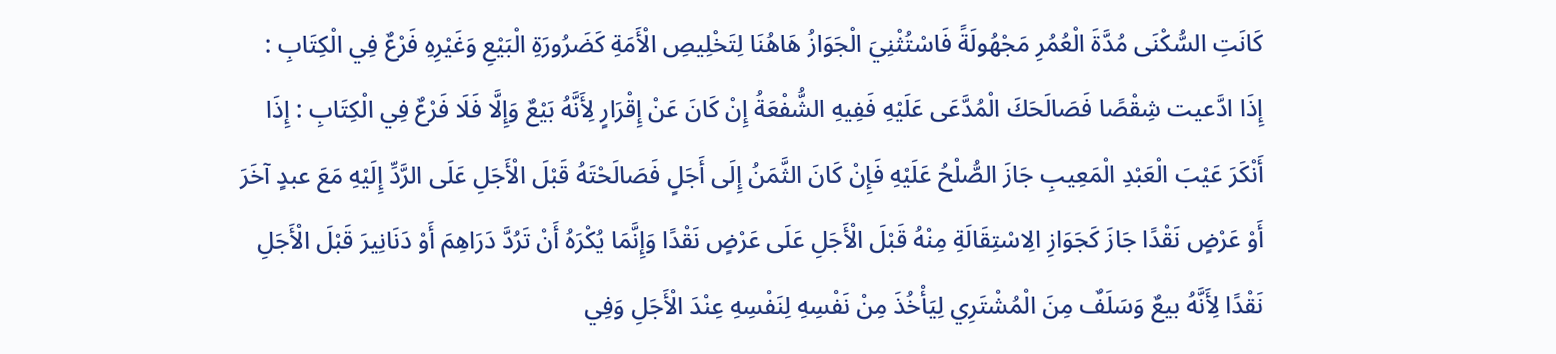كَانَتِ السُّكْنَى مُدَّةَ الْعُمُرِ مَجْهُولَةً فَاسْتُثْنِيَ الْجَوَازُ هَاهُنَا لِتَخْلِيصِ الْأَمَةِ كَضَرُورَةِ الْبَيْعِ وَغَيْرِهِ فَرْعٌ فِي الْكِتَابِ : إِذَا ادَّعيت شِقْصًا فَصَالَحَكَ الْمُدَّعَى عَلَيْهِ فَفِيهِ الشُّفْعَةُ إِنْ كَانَ عَنْ إِقْرَارٍ لِأَنَّهُ بَيْعٌ وَإِلَّا فَلَا فَرْعٌ فِي الْكِتَابِ : إِذَا أَنْكَرَ عَيْبَ الْعَبْدِ الْمَعِيبِ جَازَ الصُّلْحُ عَلَيْهِ فَإِنْ كَانَ الثَّمَنُ إِلَى أَجَلٍ فَصَالَحْتَهُ قَبْلَ الْأَجَلِ عَلَى الرَّدِّ إِلَيْهِ مَعَ عبدٍ آخَرَ أَوْ عَرْضٍ نَقْدًا جَازَ كَجَوَازِ الِاسْتِقَالَةِ مِنْهُ قَبْلَ الْأَجَلِ عَلَى عَرْضٍ نَقْدًا وَإِنَّمَا يُكْرَهُ أَنْ تَرُدَّ دَرَاهِمَ أَوْ دَنَانِيرَ قَبْلَ الْأَجَلِ نَقْدًا لِأَنَّهُ بيعٌ وَسَلَفٌ مِنَ الْمُشْتَرِي لِيَأْخُذَ مِنْ نَفْسِهِ لِنَفْسِهِ عِنْدَ الْأَجَلِ وَفِي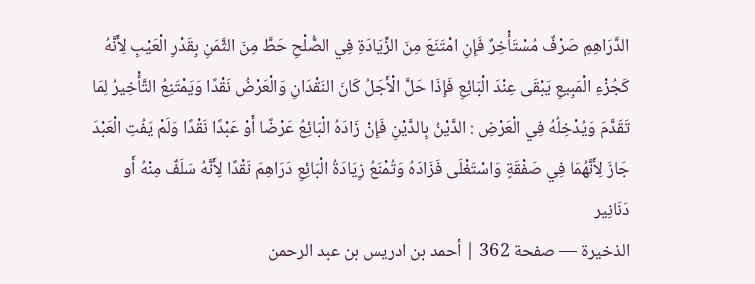الدَّرَاهِمِ صَرْفٌ مُسْتَأْخِرٌ فَإِنِ امْتَنَعَ مِنَ الزِّيَادَةِ فِي الصُّلْحِ حَطَّ مِنَ الثَّمَنِ بِقَدْرِ الْعَيْبِ لِأَنَّهُ كَجُزْءِ الْمَبِيعِ يَبْقَى عِنْدَ الْبَائِعِ فَإِذَا حَلَّ الْأَجَلُ كَانَ النَقْدَانِ وَالْعَرْضُ نَقْدًا وَيَمْتَنِعُ التَّأْخِيرُ لِمَا تَقَدَّمَ وَيُدْخِلُهُ فِي الْعَرْضِ : الدَّيْنُ بِالدَّيْنِ فَإِنْ زَادَهُ الْبَائِعُ عَرْضًا أَوْ عَبْدًا نَقْدًا وَلَمْ يَفُتِ الْعَبْدَ جَازَ لِأَنَّهُمَا فِي صَفْقَةٍ وَاسْتَغْلَى فَزَادَهُ وَتُمْنَعُ زِيَادَةُ الْبَائِعِ دَرَاهِمَ نَقْدًا لِأَنَّهُ سَلَفٌ مِنْهُ أَو دَنَانِير
الذخيرة — صفحة 362 | أحمد بن ادريس بن عبد الرحمن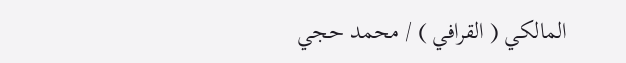المالكي ( القرافي ) / محمد حجي